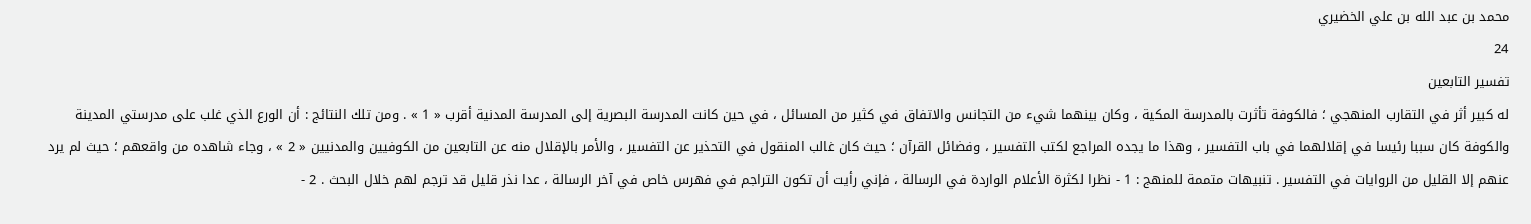محمد بن عبد الله بن علي الخضيري
24
تفسير التابعين
له كبير أثر في التقارب المنهجي ؛ فالكوفة تأثرت بالمدرسة المكية ، وكان بينهما شيء من التجانس والاتفاق في كثير من المسائل ، في حين كانت المدرسة البصرية إلى المدرسة المدنية أقرب « 1 » . ومن تلك النتائج : أن الورع الذي غلب على مدرستي المدينة والكوفة كان سببا رئيسا في إقلالهما في باب التفسير ، وهذا ما يجده المراجع لكتب التفسير ، وفضائل القرآن ؛ حيث كان غالب المنقول في التحذير عن التفسير ، والأمر بالإقلال منه عن التابعين من الكوفيين والمدنيين « 2 » ، وجاء شاهده من واقعهم ؛ حيث لم يرد عنهم إلا القليل من الروايات في التفسير . تنبيهات متممة للمنهج : 1 - نظرا لكثرة الأعلام الواردة في الرسالة ، فإني رأيت أن تكون التراجم في فهرس خاص في آخر الرسالة ، عدا نذر قليل قد ترجم لهم خلال البحث . 2 -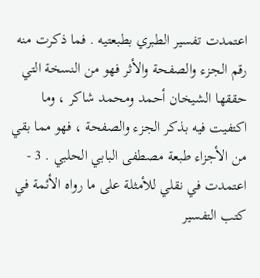اعتمدت تفسير الطبري بطبعتيه . فما ذكرت منه رقم الجزء والصفحة والأثر فهو من النسخة التي حققها الشيخان أحمد ومحمد شاكر ، وما اكتفيت فيه بذكر الجزء والصفحة ، فهو مما بقي من الأجزاء طبعة مصطفى البابي الحلبي . 3 - اعتمدت في نقلي للأمثلة على ما رواه الأئمة في كتب التفسير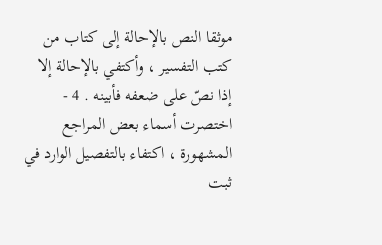موثقا النص بالإحالة إلى كتاب من كتب التفسير ، وأكتفي بالإحالة إلا إذا نصّ على ضعفه فأبينه . 4 - اختصرت أسماء بعض المراجع المشهورة ، اكتفاء بالتفصيل الوارد في ثبت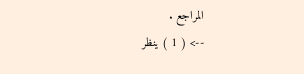المراجع .
--> ( 1 ) ينظر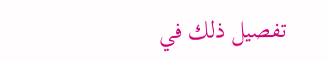تفصيل ذلك في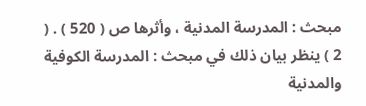مبحث : المدرسة المدنية ، وأثرها ص ( 520 ) . ( 2 ) ينظر بيان ذلك في مبحث : المدرسة الكوفية والمدنية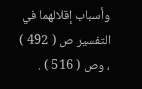وأسباب إقلالهما في التفسير ص ( 492 ) ، وص ( 516 ) .